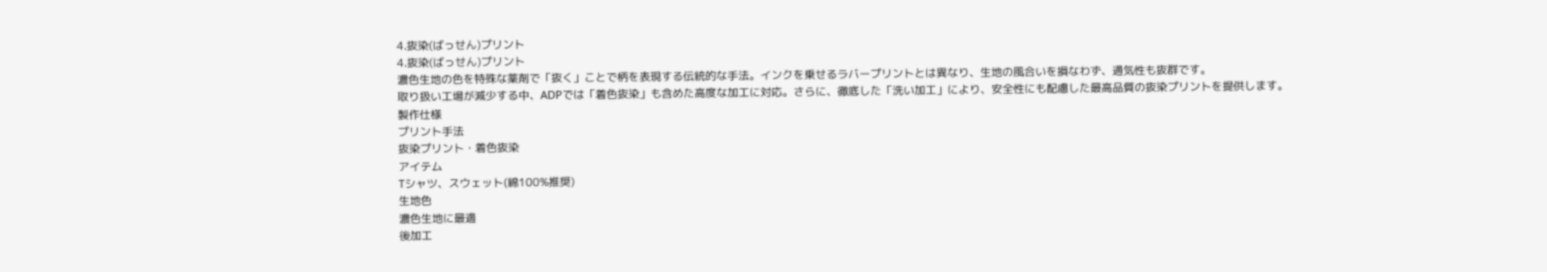4.抜染(ばっせん)プリント
4.抜染(ばっせん)プリント
濃色生地の色を特殊な薬剤で「抜く」ことで柄を表現する伝統的な手法。インクを乗せるラバープリントとは異なり、生地の風合いを損なわず、通気性も抜群です。
取り扱い工場が減少する中、ADPでは「着色抜染」も含めた高度な加工に対応。さらに、徹底した「洗い加工」により、安全性にも配慮した最高品質の抜染プリントを提供します。
製作仕様
プリント手法
抜染プリント・着色抜染
アイテム
Tシャツ、スウェット(綿100%推奨)
生地色
濃色生地に最適
後加工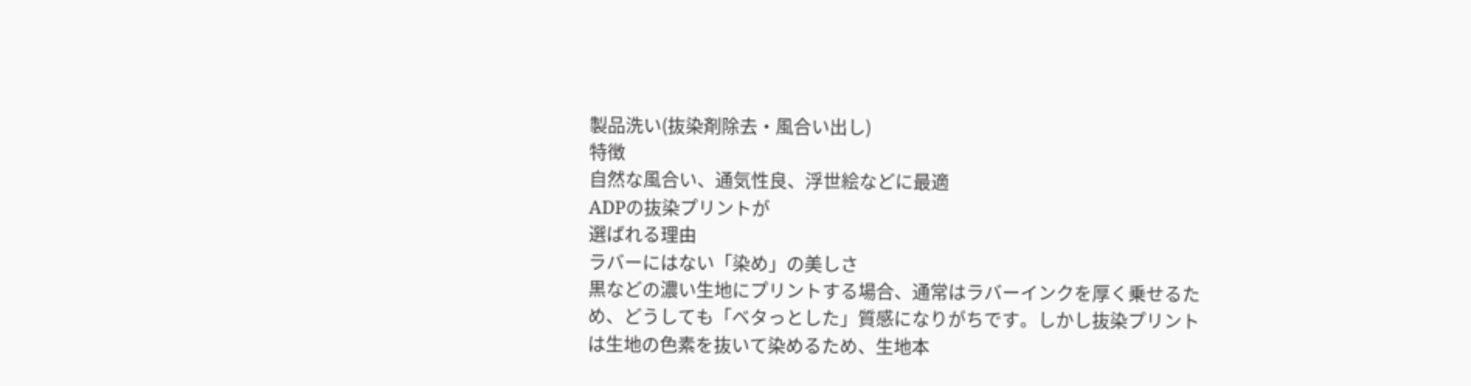製品洗い(抜染剤除去・風合い出し)
特徴
自然な風合い、通気性良、浮世絵などに最適
ADPの抜染プリントが
選ばれる理由
ラバーにはない「染め」の美しさ
黒などの濃い生地にプリントする場合、通常はラバーインクを厚く乗せるため、どうしても「ベタっとした」質感になりがちです。しかし抜染プリントは生地の色素を抜いて染めるため、生地本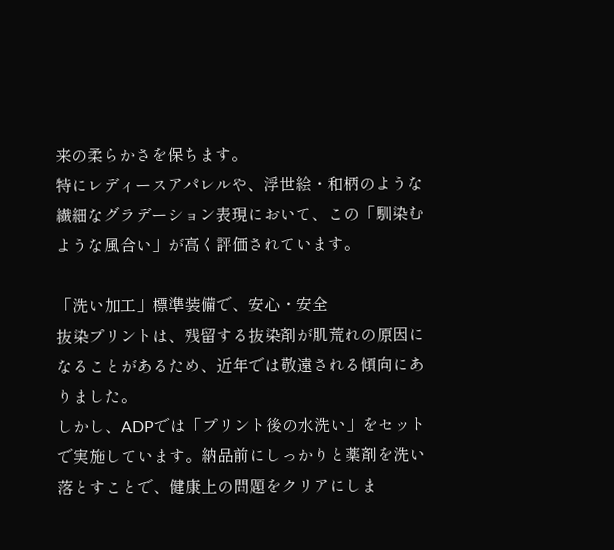来の柔らかさを保ちます。
特にレディースアパレルや、浮世絵・和柄のような繊細なグラデーション表現において、この「馴染むような風合い」が高く評価されています。

「洗い加工」標準装備で、安心・安全
抜染プリントは、残留する抜染剤が肌荒れの原因になることがあるため、近年では敬遠される傾向にありました。
しかし、ADPでは「プリント後の水洗い」をセットで実施しています。納品前にしっかりと薬剤を洗い落とすことで、健康上の問題をクリアにしま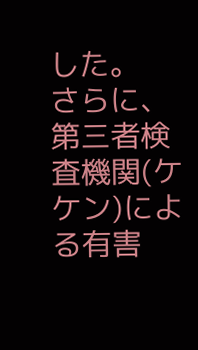した。
さらに、第三者検査機関(ケケン)による有害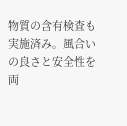物質の含有検査も実施済み。風合いの良さと安全性を両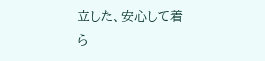立した、安心して着ら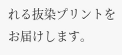れる抜染プリントをお届けします。